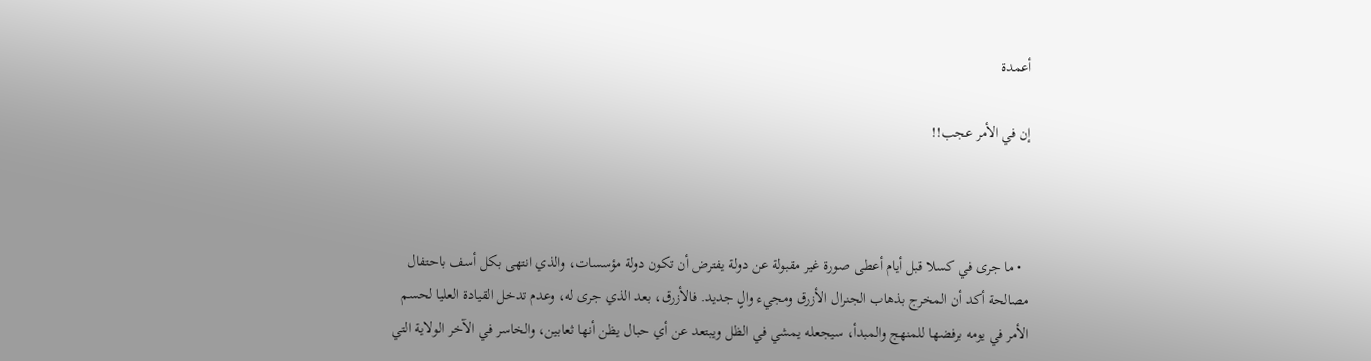أعمدة

إن في الأمر عجب!!



  • ما جرى في كسلا قبل أيام أعطى صورة غير مقبولة عن دولة يفترض أن تكون دولة مؤسسات، والذي انتهى بكل أسف باحتفال مصالحة أكد أن المخرج بذهاب الجنرال الأزرق ومجيء والٍ جديد. فالأزرق، بعد الذي جرى له، وعدم تدخل القيادة العليا لحسم الأمر في يومه برفضها للمنهج والمبدأ، سيجعله يمشي في الظل ويبتعد عن أي حبال يظن أنها ثعابين، والخاسر في الآخر الولاية التي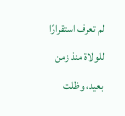لم تعرف استقرارًا للولاة منذ زمن بعيد، وظلت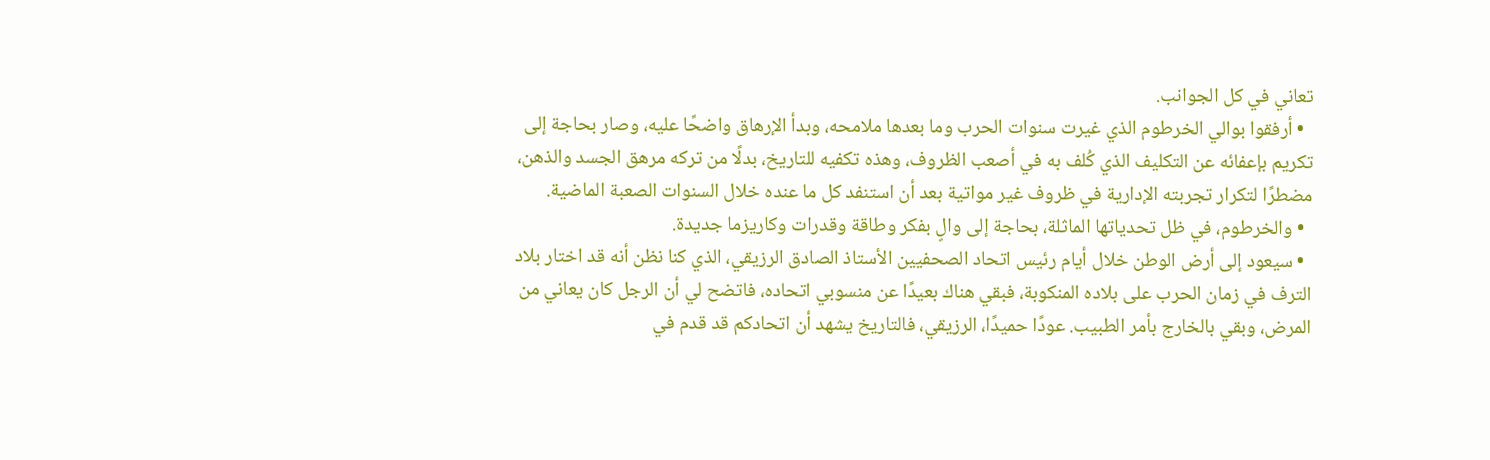تعاني في كل الجوانب.
  • أرفقوا بوالي الخرطوم الذي غيرت سنوات الحرب وما بعدها ملامحه، وبدأ الإرهاق واضحًا عليه، وصار بحاجة إلى تكريم بإعفائه عن التكليف الذي كُلف به في أصعب الظروف، وهذه تكفيه للتاريخ، بدلًا من تركه مرهق الجسد والذهن، مضطرًا لتكرار تجربته الإدارية في ظروف غير مواتية بعد أن استنفد كل ما عنده خلال السنوات الصعبة الماضية.
  • والخرطوم، في ظل تحدياتها الماثلة، بحاجة إلى والٍ بفكر وطاقة وقدرات وكاريزما جديدة.
  • سيعود إلى أرض الوطن خلال أيام رئيس اتحاد الصحفيين الأستاذ الصادق الرزيقي، الذي كنا نظن أنه قد اختار بلاد الترف في زمان الحرب على بلاده المنكوبة، فبقي هناك بعيدًا عن منسوبي اتحاده، فاتضح لي أن الرجل كان يعاني من المرض، وبقي بالخارج بأمر الطبيب. عودًا حميدًا، الرزيقي، فالتاريخ يشهد أن اتحادكم قد قدم في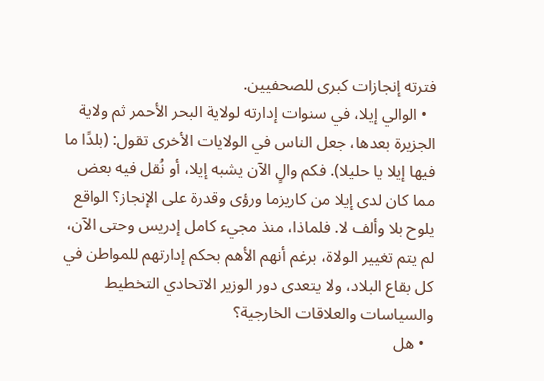فترته إنجازات كبرى للصحفيين.
  • الوالي إيلا، في سنوات إدارته لولاية البحر الأحمر ثم ولاية الجزيرة بعدها، جعل الناس في الولايات الأخرى تقول: (بلدًا ما فيها إيلا يا حليلا). فكم والٍ الآن يشبه إيلا، أو نُقل فيه بعض مما كان لدى إيلا من كاريزما ورؤى وقدرة على الإنجاز؟ الواقع يلوح بلا وألف لا. فلماذا، منذ مجيء كامل إدريس وحتى الآن، لم يتم تغيير الولاة، برغم أنهم الأهم بحكم إدارتهم للمواطن في كل بقاع البلاد، ولا يتعدى دور الوزير الاتحادي التخطيط والسياسات والعلاقات الخارجية؟
  • هل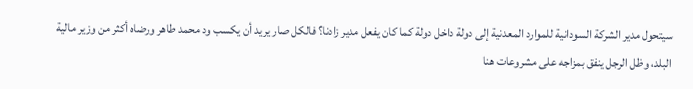سيتحول مدير الشركة السودانية للموارد المعدنية إلى دولة داخل دولة كما كان يفعل مدير زادنا؟ فالكل صار يريد أن يكسب ود محمد طاهر ورضاه أكثر من وزير مالية البلد، وظل الرجل ينفق بمزاجه على مشروعات هنا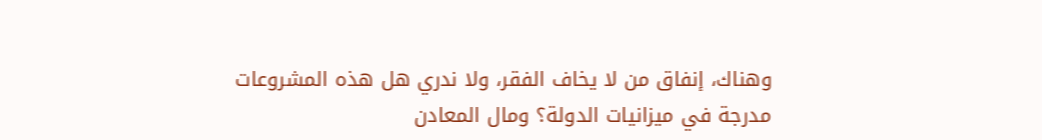وهناك، إنفاق من لا يخاف الفقر، ولا ندري هل هذه المشروعات مدرجة في ميزانيات الدولة؟ ومال المعادن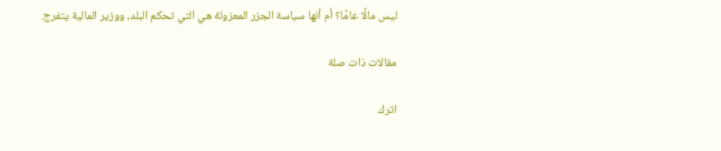ليس مالًا عامًا؟ أم أنها سياسة الجزر المعزولة هي التي تحكم البلد، ووزير المالية يتفرج.

مقالات ذات صلة

اترك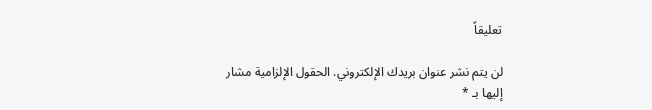تعليقاً

لن يتم نشر عنوان بريدك الإلكتروني. الحقول الإلزامية مشار إليها بـ *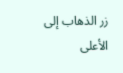زر الذهاب إلى الأعلى